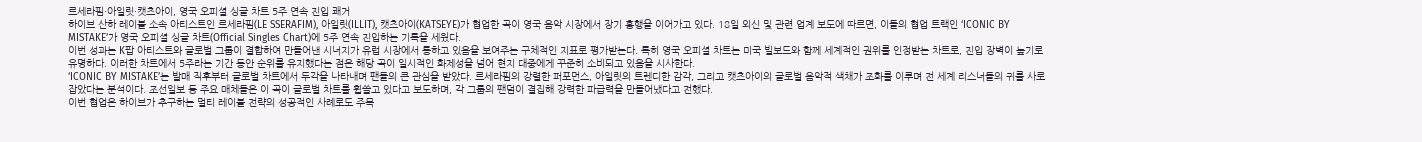르세라핌·아일릿·캣츠아이, 영국 오피셜 싱글 차트 5주 연속 진입 쾌거
하이브 산하 레이블 소속 아티스트인 르세라핌(LE SSERAFIM), 아일릿(ILLIT), 캣츠아이(KATSEYE)가 협업한 곡이 영국 음악 시장에서 장기 흥행을 이어가고 있다. 18일 외신 및 관련 업계 보도에 따르면, 이들의 협업 트랙인 ‘ICONIC BY MISTAKE’가 영국 오피셜 싱글 차트(Official Singles Chart)에 5주 연속 진입하는 기록을 세웠다.
이번 성과는 K팝 아티스트와 글로벌 그룹이 결합하여 만들어낸 시너지가 유럽 시장에서 통하고 있음을 보여주는 구체적인 지표로 평가받는다. 특히 영국 오피셜 차트는 미국 빌보드와 함께 세계적인 권위를 인정받는 차트로, 진입 장벽이 높기로 유명하다. 이러한 차트에서 5주라는 기간 동안 순위를 유지했다는 점은 해당 곡이 일시적인 화제성을 넘어 현지 대중에게 꾸준히 소비되고 있음을 시사한다.
‘ICONIC BY MISTAKE’는 발매 직후부터 글로벌 차트에서 두각을 나타내며 팬들의 큰 관심을 받았다. 르세라핌의 강렬한 퍼포먼스, 아일릿의 트렌디한 감각, 그리고 캣츠아이의 글로벌 음악적 색채가 조화를 이루며 전 세계 리스너들의 귀를 사로잡았다는 분석이다. 조선일보 등 주요 매체들은 이 곡이 글로벌 차트를 휩쓸고 있다고 보도하며, 각 그룹의 팬덤이 결집해 강력한 파급력을 만들어냈다고 전했다.
이번 협업은 하이브가 추구하는 멀티 레이블 전략의 성공적인 사례로도 주목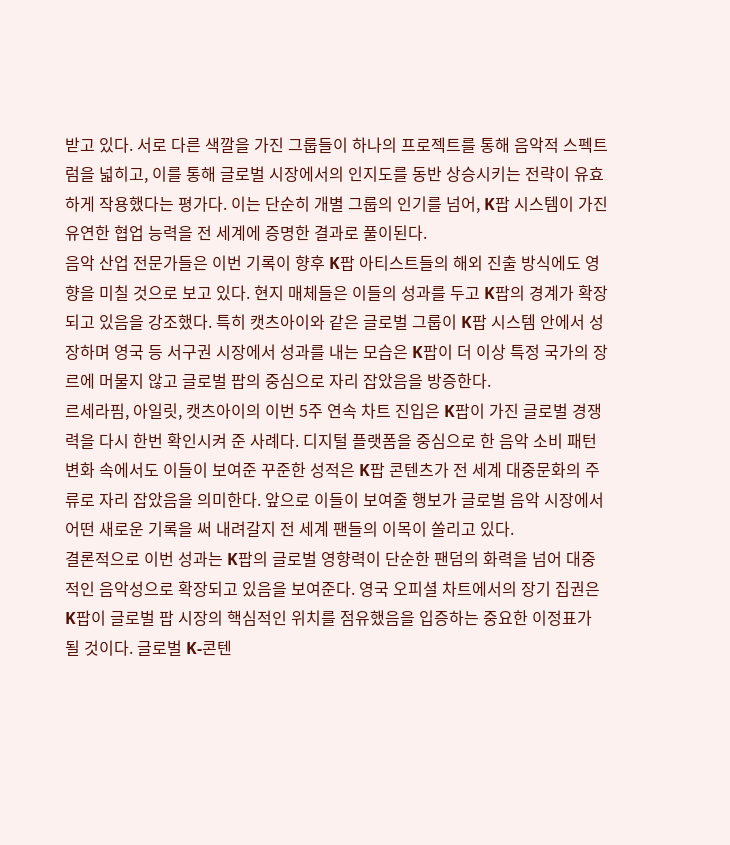받고 있다. 서로 다른 색깔을 가진 그룹들이 하나의 프로젝트를 통해 음악적 스펙트럼을 넓히고, 이를 통해 글로벌 시장에서의 인지도를 동반 상승시키는 전략이 유효하게 작용했다는 평가다. 이는 단순히 개별 그룹의 인기를 넘어, K팝 시스템이 가진 유연한 협업 능력을 전 세계에 증명한 결과로 풀이된다.
음악 산업 전문가들은 이번 기록이 향후 K팝 아티스트들의 해외 진출 방식에도 영향을 미칠 것으로 보고 있다. 현지 매체들은 이들의 성과를 두고 K팝의 경계가 확장되고 있음을 강조했다. 특히 캣츠아이와 같은 글로벌 그룹이 K팝 시스템 안에서 성장하며 영국 등 서구권 시장에서 성과를 내는 모습은 K팝이 더 이상 특정 국가의 장르에 머물지 않고 글로벌 팝의 중심으로 자리 잡았음을 방증한다.
르세라핌, 아일릿, 캣츠아이의 이번 5주 연속 차트 진입은 K팝이 가진 글로벌 경쟁력을 다시 한번 확인시켜 준 사례다. 디지털 플랫폼을 중심으로 한 음악 소비 패턴 변화 속에서도 이들이 보여준 꾸준한 성적은 K팝 콘텐츠가 전 세계 대중문화의 주류로 자리 잡았음을 의미한다. 앞으로 이들이 보여줄 행보가 글로벌 음악 시장에서 어떤 새로운 기록을 써 내려갈지 전 세계 팬들의 이목이 쏠리고 있다.
결론적으로 이번 성과는 K팝의 글로벌 영향력이 단순한 팬덤의 화력을 넘어 대중적인 음악성으로 확장되고 있음을 보여준다. 영국 오피셜 차트에서의 장기 집권은 K팝이 글로벌 팝 시장의 핵심적인 위치를 점유했음을 입증하는 중요한 이정표가 될 것이다. 글로벌 K-콘텐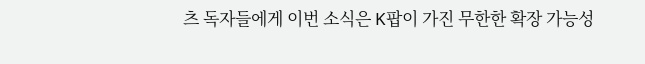츠 독자들에게 이번 소식은 K팝이 가진 무한한 확장 가능성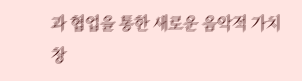과 협업을 통한 새로운 음악적 가치 창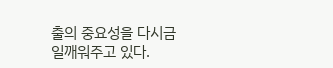출의 중요성을 다시금 일깨워주고 있다.